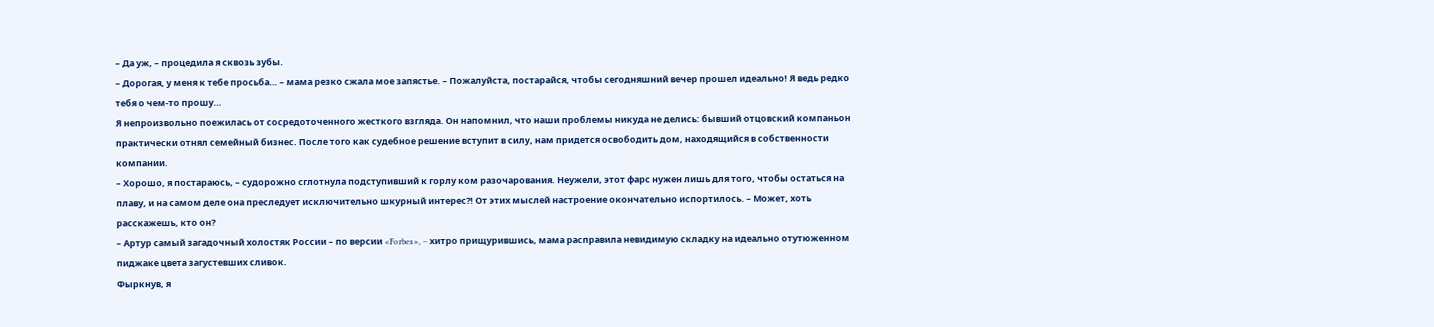– Да уж, – процедила я сквозь зубы.
– Дорогая, у меня к тебе просьба… – мама резко сжала мое запястье. – Пожалуйста, постарайся, чтобы сегодняшний вечер прошел идеально! Я ведь редко тебя о чем-то прошу…
Я непроизвольно поежилась от сосредоточенного жесткого взгляда. Он напомнил, что наши проблемы никуда не делись: бывший отцовский компаньон практически отнял семейный бизнес. После того как судебное решение вступит в силу, нам придется освободить дом, находящийся в собственности компании.
– Хорошо, я постараюсь, – судорожно сглотнула подступивший к горлу ком разочарования. Неужели, этот фарс нужен лишь для того, чтобы остаться на плаву, и на самом деле она преследует исключительно шкурный интерес?! От этих мыслей настроение окончательно испортилось. – Может, хоть расскажешь, кто он?
– Артур самый загадочный холостяк России – по версии «Forbes», – хитро прищурившись, мама расправила невидимую складку на идеально отутюженном пиджаке цвета загустевших сливок.
Фыркнув, я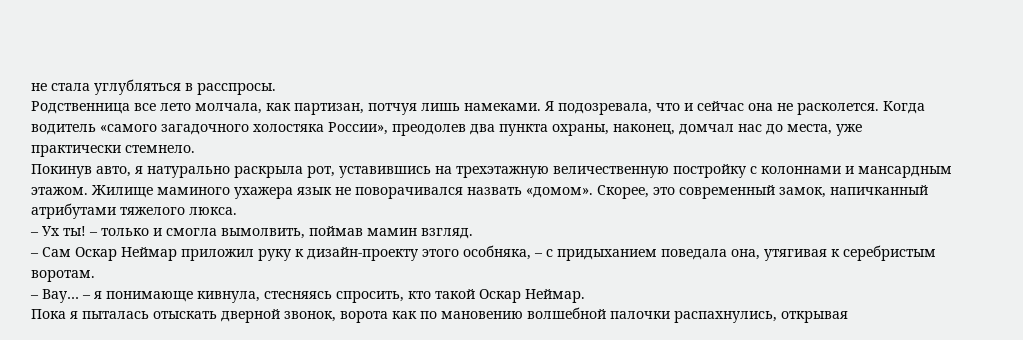не стала углубляться в расспросы.
Родственница все лето молчала, как партизан, потчуя лишь намеками. Я подозревала, что и сейчас она не расколется. Когда водитель «самого загадочного холостяка России», преодолев два пункта охраны, наконец, домчал нас до места, уже практически стемнело.
Покинув авто, я натурально раскрыла рот, уставившись на трехэтажную величественную постройку с колоннами и мансардным этажом. Жилище маминого ухажера язык не поворачивался назвать «домом». Скорее, это современный замок, напичканный атрибутами тяжелого люкса.
– Ух ты! – только и смогла вымолвить, поймав мамин взгляд.
– Сам Оскар Неймар приложил руку к дизайн-проекту этого особняка, – с придыханием поведала она, утягивая к серебристым воротам.
– Вау… – я понимающе кивнула, стесняясь спросить, кто такой Оскар Неймар.
Пока я пыталась отыскать дверной звонок, ворота как по мановению волшебной палочки распахнулись, открывая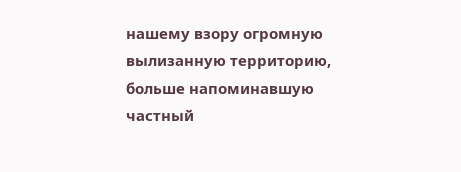нашему взору огромную вылизанную территорию, больше напоминавшую частный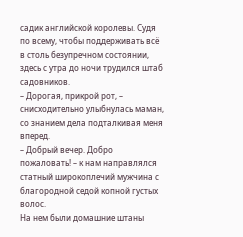садик английской королевы. Судя по всему, чтобы поддерживать всё в столь безупречном состоянии, здесь с утра до ночи трудился штаб садовников.
– Дорогая, прикрой рот, – снисходительно улыбнулась маман, со знанием дела подталкивая меня вперед.
– Добрый вечер. Добро пожаловать! – к нам направлялся статный широкоплечий мужчина с благородной седой копной густых волос.
На нем были домашние штаны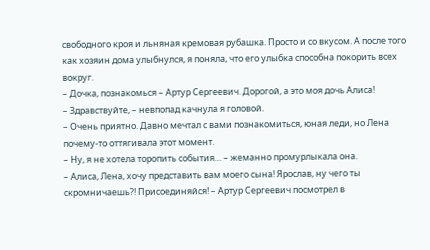свободного кроя и льняная кремовая рубашка. Просто и со вкусом. А после того как хозяин дома улыбнулся, я поняла, что его улыбка способна покорить всех вокруг.
– Дочка, познакомься – Артур Сергеевич. Дорогой, а это моя дочь Алиса!
– Здравствуйте, – невпопад качнула я головой.
– Очень приятно. Давно мечтал с вами познакомиться, юная леди, но Лена почему-то оттягивала этот момент.
– Ну, я не хотела торопить события… – жеманно промурлыкала она.
– Алиса, Лена, хочу представить вам моего сына! Ярослав, ну чего ты скромничаешь?! Присоединяйся! – Артур Сергеевич посмотрел в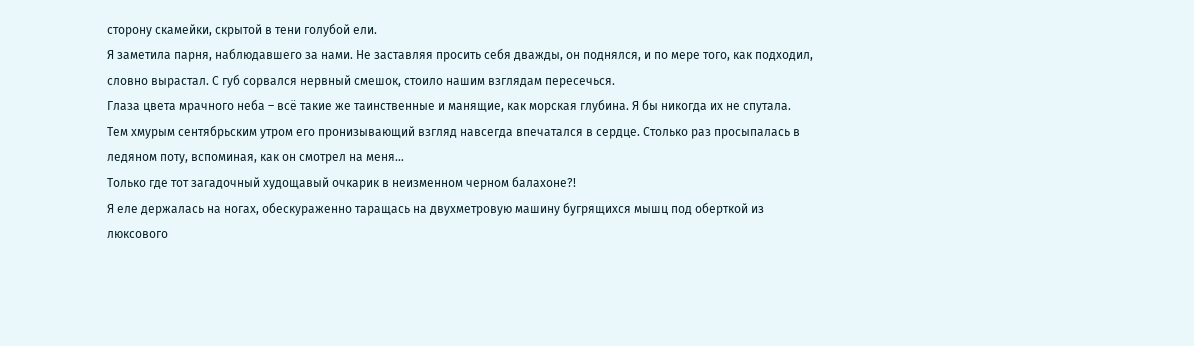сторону скамейки, скрытой в тени голубой ели.
Я заметила парня, наблюдавшего за нами. Не заставляя просить себя дважды, он поднялся, и по мере того, как подходил, словно вырастал. С губ сорвался нервный смешок, стоило нашим взглядам пересечься.
Глаза цвета мрачного неба – всё такие же таинственные и манящие, как морская глубина. Я бы никогда их не спутала.
Тем хмурым сентябрьским утром его пронизывающий взгляд навсегда впечатался в сердце. Столько раз просыпалась в ледяном поту, вспоминая, как он смотрел на меня…
Только где тот загадочный худощавый очкарик в неизменном черном балахоне?!
Я еле держалась на ногах, обескураженно таращась на двухметровую машину бугрящихся мышц под оберткой из люксового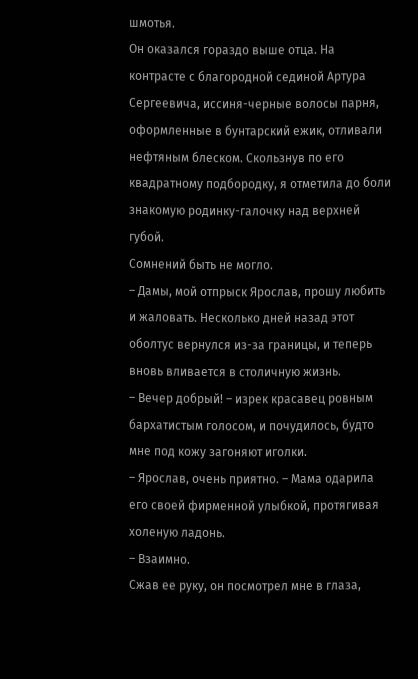шмотья.
Он оказался гораздо выше отца. На контрасте с благородной сединой Артура Сергеевича, иссиня-черные волосы парня, оформленные в бунтарский ежик, отливали нефтяным блеском. Скользнув по его квадратному подбородку, я отметила до боли знакомую родинку-галочку над верхней губой.
Сомнений быть не могло.
– Дамы, мой отпрыск Ярослав, прошу любить и жаловать. Несколько дней назад этот оболтус вернулся из-за границы, и теперь вновь вливается в столичную жизнь.
– Вечер добрый! – изрек красавец ровным бархатистым голосом, и почудилось, будто мне под кожу загоняют иголки.
– Ярослав, очень приятно. – Мама одарила его своей фирменной улыбкой, протягивая холеную ладонь.
– Взаимно.
Сжав ее руку, он посмотрел мне в глаза,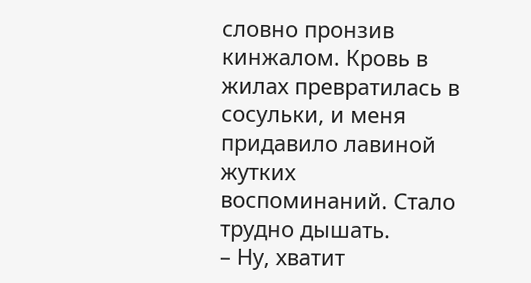словно пронзив кинжалом. Кровь в жилах превратилась в сосульки, и меня придавило лавиной жутких воспоминаний. Стало трудно дышать.
– Ну, хватит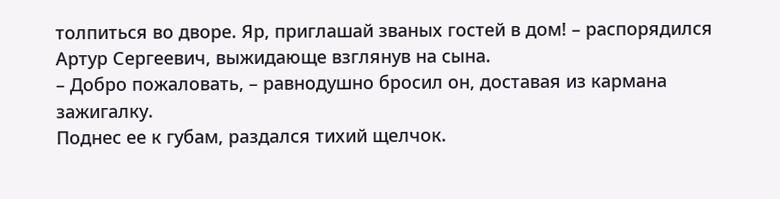толпиться во дворе. Яр, приглашай званых гостей в дом! – распорядился Артур Сергеевич, выжидающе взглянув на сына.
– Добро пожаловать, – равнодушно бросил он, доставая из кармана зажигалку.
Поднес ее к губам, раздался тихий щелчок.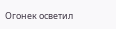Огонек осветил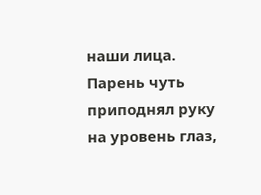наши лица. Парень чуть приподнял руку на уровень глаз,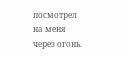посмотрел на меня через огонь.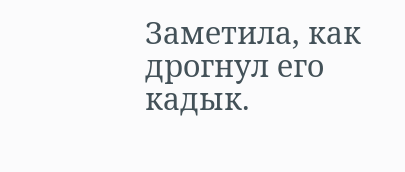Заметила, как дрогнул его кадык.